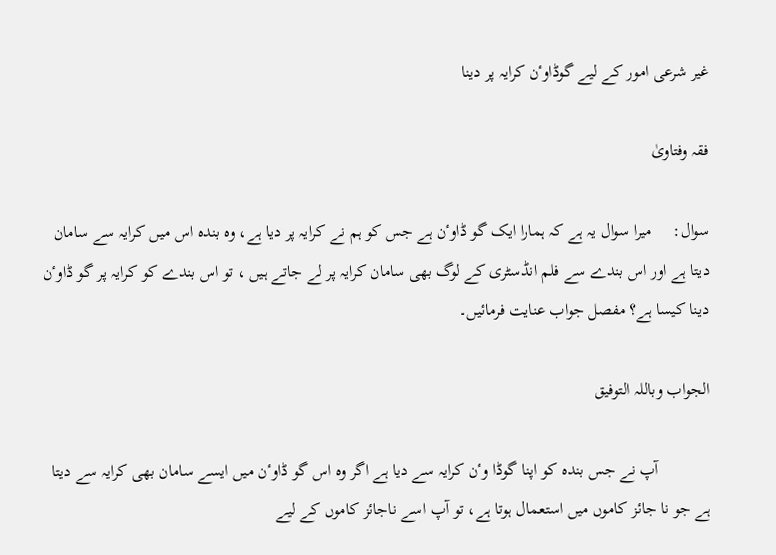غیر شرعی امور کے لیے گوڈاوٴن کرایہ پر دینا

فقہ وفتاویٰ

سوال:     میرا سوال یہ ہے کہ ہمارا ایک گو ڈاوٴن ہے جس کو ہم نے کرایہ پر دیا ہے، وہ بندہ اس میں کرایہ سے سامان دیتا ہے اور اس بندے سے فلم انڈسٹری کے لوگ بھی سامان کرایہ پر لے جاتے ہیں ، تو اس بندے کو کرایہ پر گو ڈاوٴن دینا کیسا ہے؟ مفصل جواب عنایت فرمائیں۔

الجواب وباللہ التوفیق

            آپ نے جس بندہ کو اپنا گوڈا وٴن کرایہ سے دیا ہے اگر وہ اس گو ڈاوٴن میں ایسے سامان بھی کرایہ سے دیتا ہے جو نا جائز کاموں میں استعمال ہوتا ہے، تو آپ اسے ناجائز کاموں کے لیے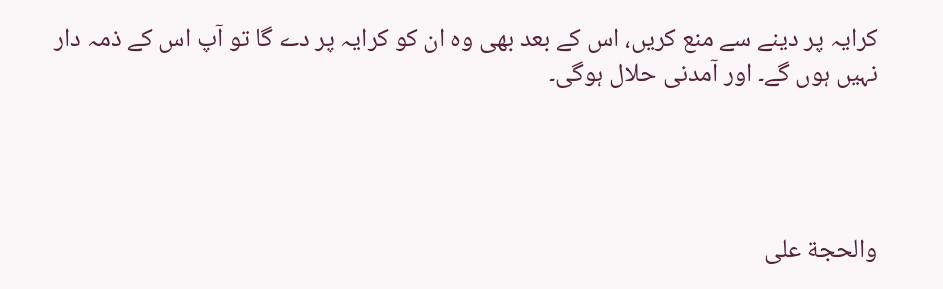کرایہ پر دینے سے منع کریں، اس کے بعد بھی وہ ان کو کرایہ پر دے گا تو آپ اس کے ذمہ دار نہیں ہوں گے۔ اور آمدنی حلال ہوگی۔




والحجة علی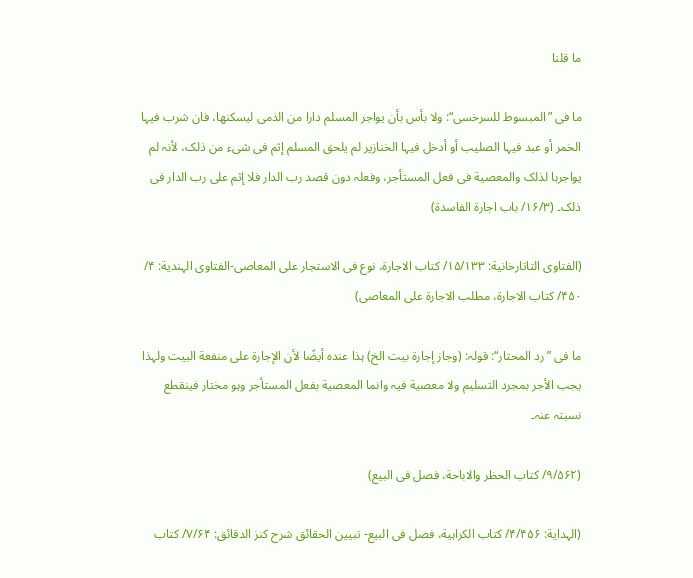ما قلنا

ما فی ”المبسوط للسرخسی“: ولا بأس بأن یواجر المسلم دارا من الذمی لیسکنھا، فان شرب فیہا الخمر أو عبد فیہا الصلیب أو أدخل فیہا الخنازیر لم یلحق المسلم إثم فی شیء من ذلک، لأنہ لم یواجرہا لذلک والمعصیة فی فعل المستأجر، وفعلہ دون قصد رب الدار فلا إثم علی رب الدار فی ذلک۔ (۱۶/۳/ باب اجارة الفاسدة)

(الفتاوی التاتارخانیة: ۱۵/۱۳۳/ کتاب الاجارة، نوع فی الاستجار علی المعاصی-الفتاوی الہندیة: ۴/ ۴۵۰/ کتاب الاجارة، مطلب الاجارة علی المعاصی)

ما فی ” رد المحتار“: قولہ: (وجاز إجارة بیت الخ) ہذا عندہ أیضًا لأن الإجارة علی منفعة البیت ولہذا یجب الأجر بمجرد التسلیم ولا معصیة فیہ وانما المعصیة بفعل المستأجر وہو مختار فینقطع نسبتہ عنہ۔

(۹/۵۶۲/ کتاب الحظر والاباحة، فصل فی البیع)

(الہدایة: ۴/۴۵۶/ کتاب الکراہیة، فصل فی البیع- تبیین الحقائق شرح کنز الدقائق: ۷/۶۴/ کتاب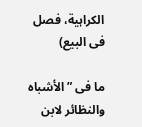الکراہیة، فصل فی البیع)

ما فی ”الأشباہ والنظائر لابن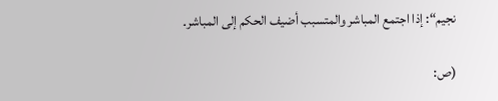نجیم“: إذا اجتمع المباشر والمتسبب أضیف الحکم إلی المباشر۔

(ص: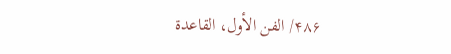۴۸۶/ الفن الأول، القاعدة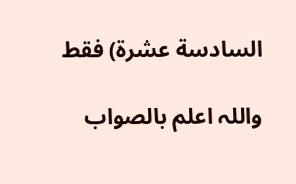السادسة عشرة) فقط

واللہ اعلم بالصواب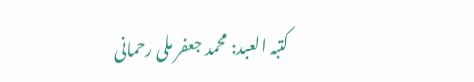کتبہ العبد: محمد جعفر ملی رحمانی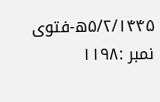۵/۲/۱۴۴۵ھ-فتوی نمبر :۱۱۹۸